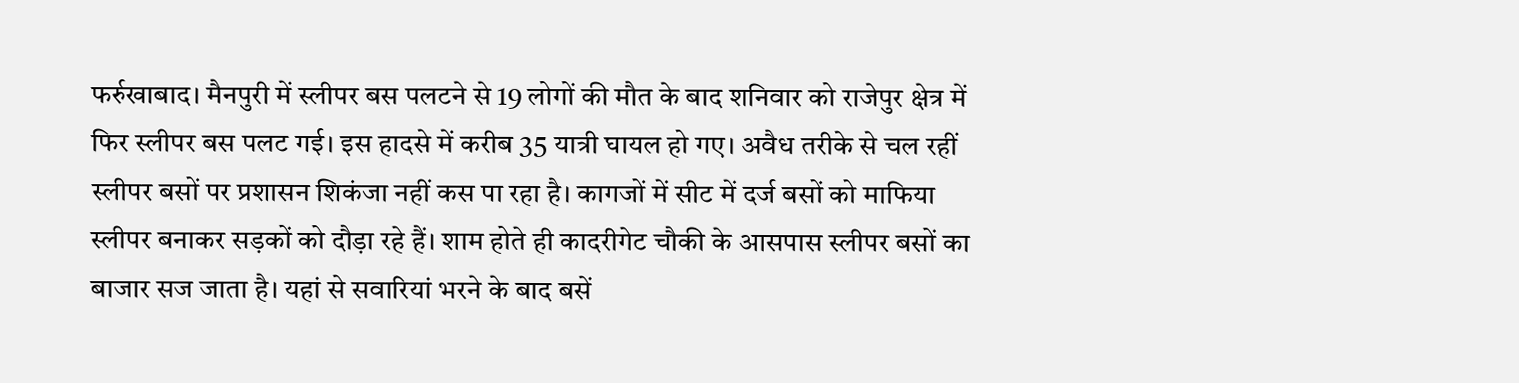फर्रुखाबाद। मैनपुरी में स्लीपर बस पलटने से 19 लोगों की मौत के बाद शनिवार को राजेपुर क्षेत्र में फिर स्लीपर बस पलट गई। इस हादसे में करीब 35 यात्री घायल हो गए। अवैध तरीके से चल रहीं स्लीपर बसों पर प्रशासन शिकंजा नहीं कस पा रहा है। कागजों में सीट में दर्ज बसों को माफिया स्लीपर बनाकर सड़कों को दौड़ा रहे हैं। शाम होते ही कादरीगेट चौकी के आसपास स्लीपर बसों का बाजार सज जाता है। यहां से सवारियां भरने के बाद बसें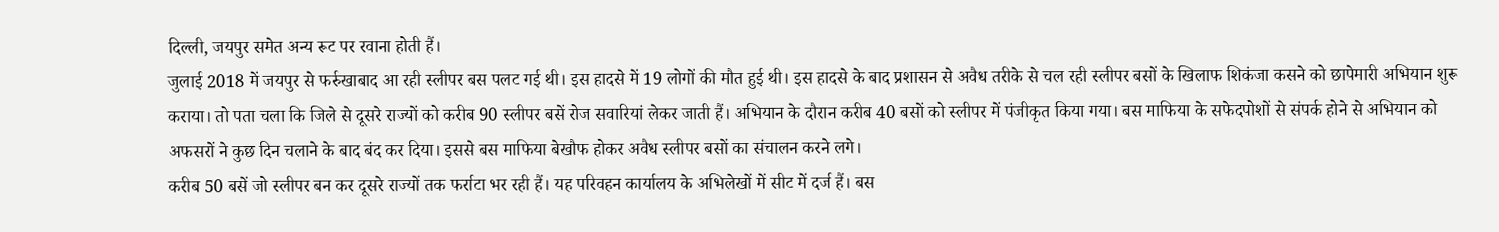दिल्ली, जयपुर समेत अन्य रूट पर रवाना होती हैं।
जुलाई 2018 में जयपुर से फर्रुखाबाद आ रही स्लीपर बस पलट गई थी। इस हादसे में 19 लोगों की मौत हुई थी। इस हादसे के बाद प्रशासन से अवैध तरीके से चल रही स्लीपर बसों के खिलाफ शिकंजा कसने को छापेमारी अभियान शुरू कराया। तो पता चला कि जिले से दूसरे राज्यों को करीब 90 स्लीपर बसें रोज सवारियां लेकर जाती हैं। अभियान के दौरान करीब 40 बसों को स्लीपर में पंजीकृत किया गया। बस माफिया के सफेदपोशों से संपर्क होने से अभियान को अफसरों ने कुछ दिन चलाने के बाद बंद कर दिया। इससे बस माफिया बेखौफ होकर अवैध स्लीपर बसों का संचालन करने लगे।
करीब 50 बसें जो स्लीपर बन कर दूसरे राज्यों तक फर्राटा भर रही हैं। यह परिवहन कार्यालय के अभिलेखों में सीट में दर्ज हैं। बस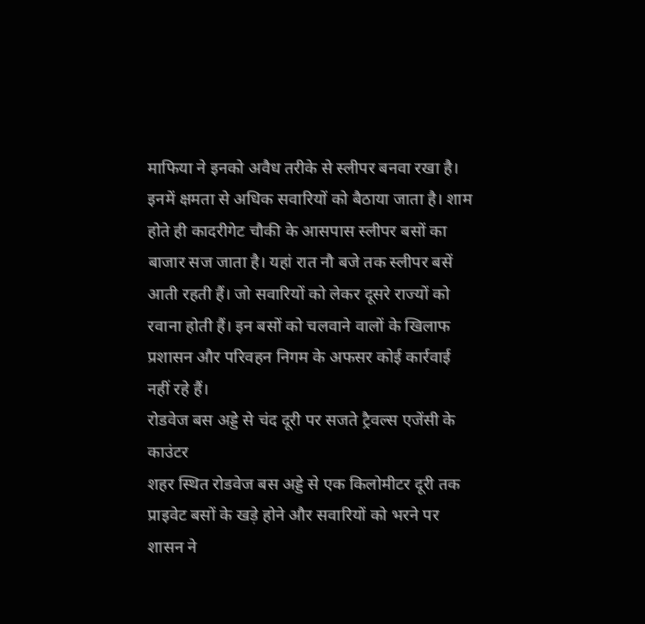माफिया ने इनको अवैध तरीके से स्लीपर बनवा रखा है। इनमें क्षमता से अधिक सवारियों को बैठाया जाता है। शाम होते ही कादरीगेट चौकी के आसपास स्लीपर बसों का बाजार सज जाता है। यहां रात नौ बजे तक स्लीपर बसें आती रहती हैं। जो सवारियों को लेकर दूसरे राज्यों को रवाना होती हैं। इन बसों को चलवाने वालों के खिलाफ प्रशासन और परिवहन निगम के अफसर कोई कार्रवाई नहीं रहे हैं।
रोडवेज बस अड्डे से चंद दूरी पर सजते ट्रैवल्स एजेंसी के काउंटर
शहर स्थित रोडवेज बस अड्डे से एक किलोमीटर दूरी तक प्राइवेट बसों के खड़े होने और सवारियों को भरने पर शासन ने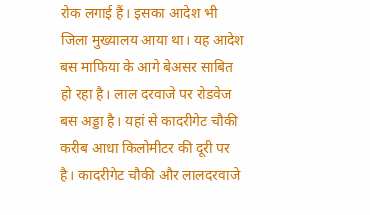रोक लगाई हैं। इसका आदेश भी जिला मुख्यालय आया था। यह आदेश बस माफिया के आगे बेअसर साबित हो रहा है। लाल दरवाजे पर रोडवेज बस अड्डा है। यहां से कादरीगेट चौकी करीब आधा किलोमीटर की दूरी पर है। कादरीगेट चौकी और लालदरवाजे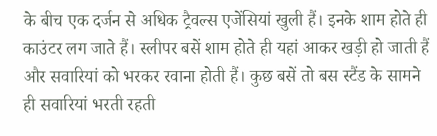के बीच एक दर्जन से अधिक ट्रैवल्स एजेंसियां खुली हैं। इनके शाम होते ही काउंटर लग जाते हैं। स्लीपर बसें शाम होते ही यहां आकर खड़ी हो जाती हैं और सवारियां को भरकर रवाना होती हैं। कुछ बसें तो बस स्टैंड के सामने ही सवारियां भरती रहती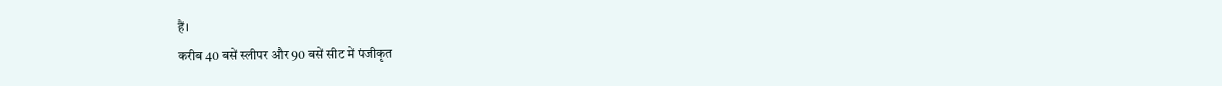हैं।
करीब 40 बसें स्लीपर और 90 बसें सीट में पंजीकृत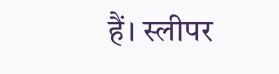हैं। स्लीपर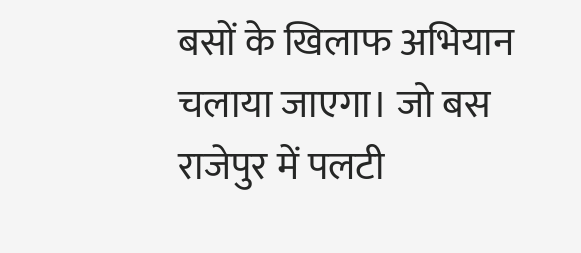बसों के खिलाफ अभियान चलाया जाएगा। जो बस राजेपुर में पलटी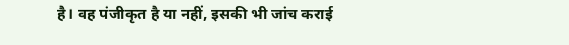है। वह पंजीकृत है या नहीं, इसकी भी जांच कराई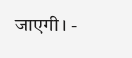जाएगी। -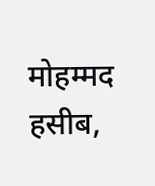मोहम्मद हसीब,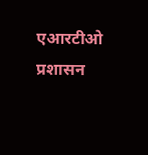एआरटीओ प्रशासन